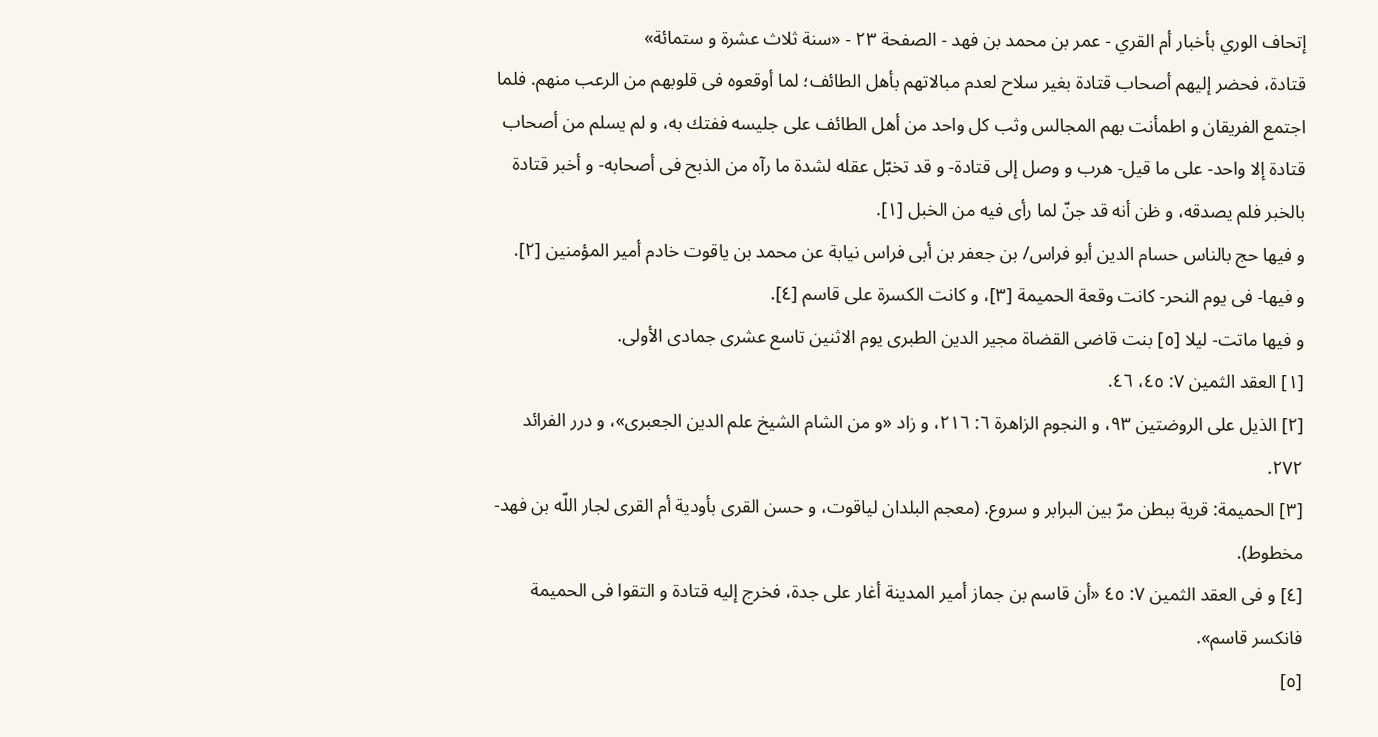إتحاف الوري بأخبار أم القري - عمر بن محمد بن فهد - الصفحة ٢٣ - «سنة ثلاث عشرة و ستمائة»
قتادة، فحضر إليهم أصحاب قتادة بغير سلاح لعدم مبالاتهم بأهل الطائف؛ لما أوقعوه فى قلوبهم من الرعب منهم. فلما اجتمع الفريقان و اطمأنت بهم المجالس وثب كل واحد من أهل الطائف على جليسه ففتك به، و لم يسلم من أصحاب قتادة إلا واحد- على ما قيل- هرب و وصل إلى قتادة- و قد تخبّل عقله لشدة ما رآه من الذبح فى أصحابه- و أخبر قتادة بالخبر فلم يصدقه، و ظن أنه قد جنّ لما رأى فيه من الخبل [١].
و فيها حج بالناس حسام الدين أبو فراس/ بن جعفر بن أبى فراس نيابة عن محمد بن ياقوت خادم أمير المؤمنين [٢].
و فيها- فى يوم النحر- كانت وقعة الحميمة [٣]، و كانت الكسرة على قاسم [٤].
و فيها ماتت- ليلا [٥] بنت قاضى القضاة مجير الدين الطبرى يوم الاثنين تاسع عشرى جمادى الأولى.
[١] العقد الثمين ٧: ٤٥، ٤٦.
[٢] الذيل على الروضتين ٩٣، و النجوم الزاهرة ٦: ٢١٦، و زاد «و من الشام الشيخ علم الدين الجعبرى»، و درر الفرائد ٢٧٢.
[٣] الحميمة: قرية ببطن مرّ بين البرابر و سروع. (معجم البلدان لياقوت، و حسن القرى بأودية أم القرى لجار اللّه بن فهد- مخطوط).
[٤] و فى العقد الثمين ٧: ٤٥ «أن قاسم بن جماز أمير المدينة أغار على جدة، فخرج إليه قتادة و التقوا فى الحميمة فانكسر قاسم».
[٥]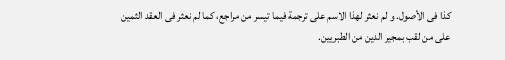كذا فى الأصول. و لم نعثر لهذا الاسم على ترجمة فيما تيسر من مراجع، كما لم نعثر فى العقد الثمين على من لقب بمجير الدين من الطبريين.